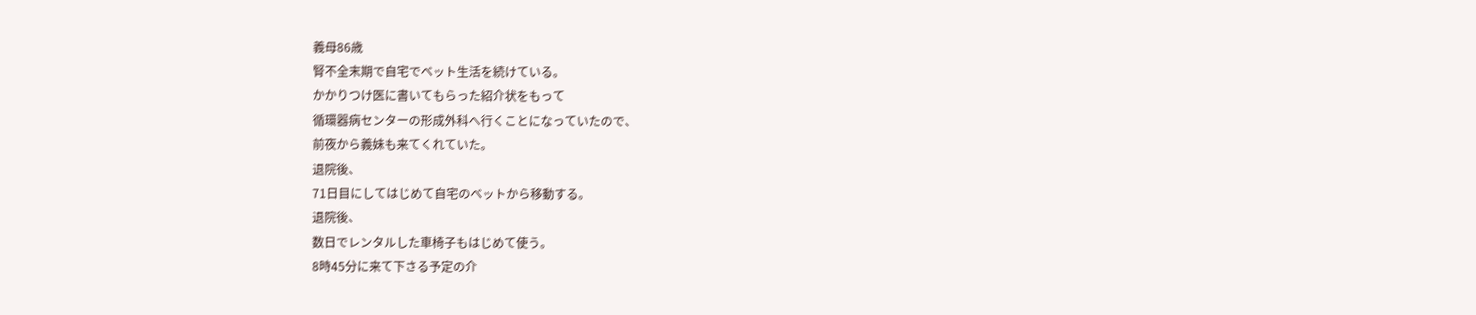義母86歳
腎不全末期で自宅でベット生活を続けている。
かかりつけ医に書いてもらった紹介状をもって
循環器病センターの形成外科へ行くことになっていたので、
前夜から義妹も来てくれていた。
退院後、
71日目にしてはじめて自宅のベットから移動する。
退院後、
数日でレンタルした車椅子もはじめて使う。
8時45分に来て下さる予定の介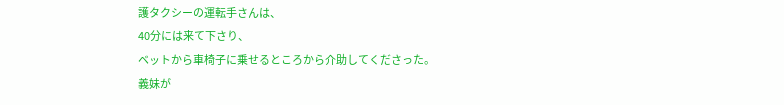護タクシーの運転手さんは、
40分には来て下さり、
ベットから車椅子に乗せるところから介助してくださった。
義妹が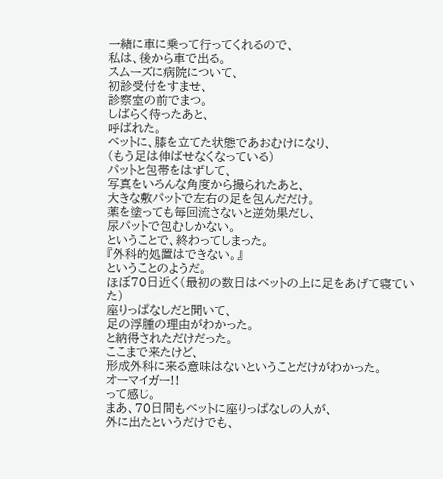一緒に車に乗って行ってくれるので、
私は、後から車で出る。
スムーズに病院について、
初診受付をすませ、
診察室の前でまつ。
しばらく待ったあと、
呼ばれた。
ベットに、膝を立てた状態であおむけになり、
(もう足は伸ばせなくなっている)
パットと包帯をはずして、
写真をいろんな角度から撮られたあと、
大きな敷パットで左右の足を包んだだけ。
薬を塗っても毎回流さないと逆効果だし、
尿パットで包むしかない。
ということで、終わってしまった。
『外科的処置はできない。』
ということのようだ。
ほぼ70日近く(最初の数日はベットの上に足をあげて寝ていた)
座りっぱなしだと聞いて、
足の浮腫の理由がわかった。
と納得されただけだった。
ここまで来たけど、
形成外科に来る意味はないということだけがわかった。
オーマイガー!!
って感じ。
まあ、70日間もベットに座りっぱなしの人が、
外に出たというだけでも、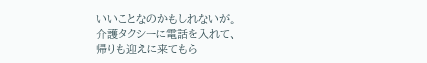いいことなのかもしれないが。
介護タクシーに電話を入れて、
帰りも迎えに来てもら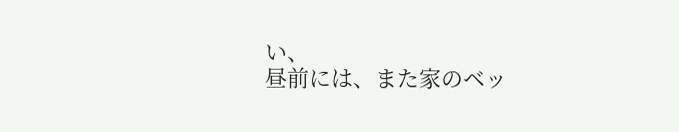い、
昼前には、また家のベッ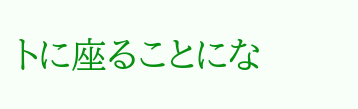トに座ることにな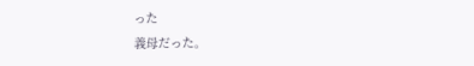った
義母だった。